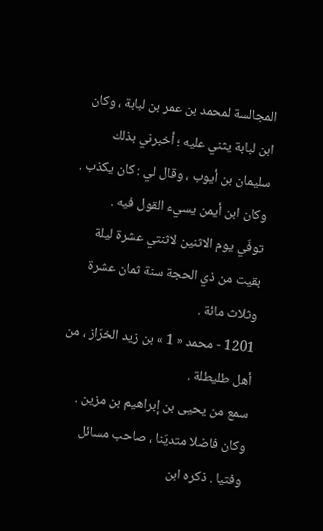المجالسة لمحمد بن عمر بن لبابة ، وكان ابن لبابة يثني عليه ؛ أخبرني بذلك سليمان بن أيوب ، وقال لي : كان يكذب . وكان ابن أيمن يسيء القول فيه .
توفّي يوم الاثنين لاثنتي عشرة ليلة بقيت من ذي الحجة سنة ثمان عشرة وثلاث مائة .
1201 - محمد « 1 » بن زيد الخرّاز ، من أهل طليطلة .
سمع من يحيى بن إبراهيم بن مزين . وكان فاضلا متديّنا ، صاحب مسائل وفتيا . ذكره ابن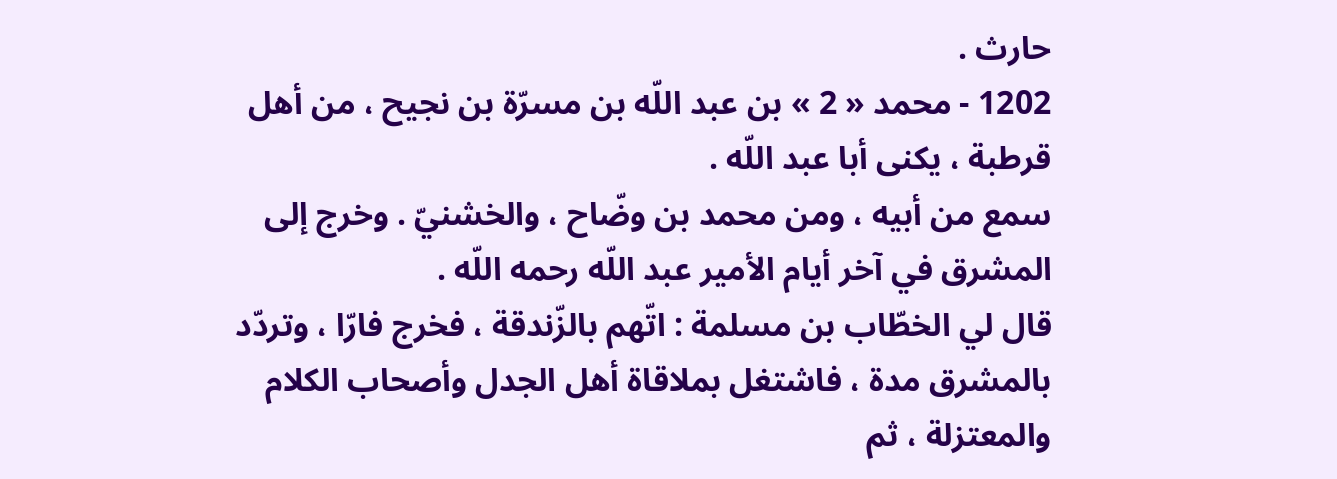حارث .
1202 - محمد « 2 » بن عبد اللّه بن مسرّة بن نجيح ، من أهل قرطبة ، يكنى أبا عبد اللّه .
سمع من أبيه ، ومن محمد بن وضّاح ، والخشنيّ . وخرج إلى المشرق في آخر أيام الأمير عبد اللّه رحمه اللّه .
قال لي الخطّاب بن مسلمة : اتّهم بالزّندقة ، فخرج فارّا ، وتردّد بالمشرق مدة ، فاشتغل بملاقاة أهل الجدل وأصحاب الكلام والمعتزلة ، ثم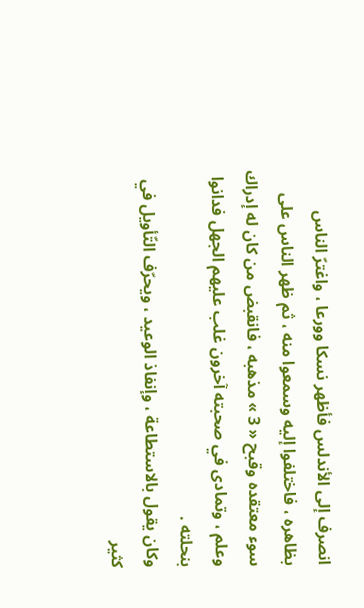انصرف إلى الأندلس فأظهر نسكا وورعا ، واغترّ الناس بظاهره ، فاختلفوا إليه وسمعوا منه ، ثم ظهر الناس على سوء معتقده وقبح « 3 » مذهبه ، فانقبض من كان له إدراك وعلم ، وتمادى في صحبته آخرون غلب عليهم الجهل فدانوا بنحلته .
وكان يقول بالاستطاعة ، وإنفاذ الوعيد ، ويحرّف التّأويل في كثير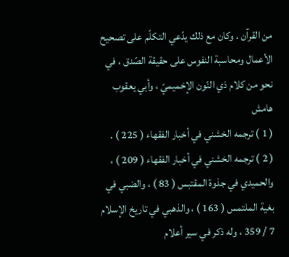من القرآن . وكان مع ذلك يدّعي التكلّم على تصحيح الأعمال ومحاسبة النفوس على حقيقة الصّدق ، في نحو من كلام ذي النّون الإخميميّ ، وأبي يعقوب
هامش
( 1 ) ترجمه الخشني في أخبار الفقهاء ( 225 ) .
( 2 ) ترجمه الخشني في أخبار الفقهاء ( 209 ) ، والحميدي في جذوة المقتبس ( 83 ) ، والضبي في بغية الملتمس ( 163 ) ، والذهبي في تاريخ الإسلام 7 / 359 ، وله ذكر في سير أعلام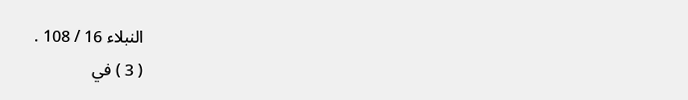النبلاء 16 / 108 .
( 3 ) في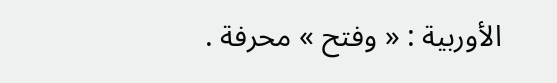الأوربية : « وفتح » محرفة .